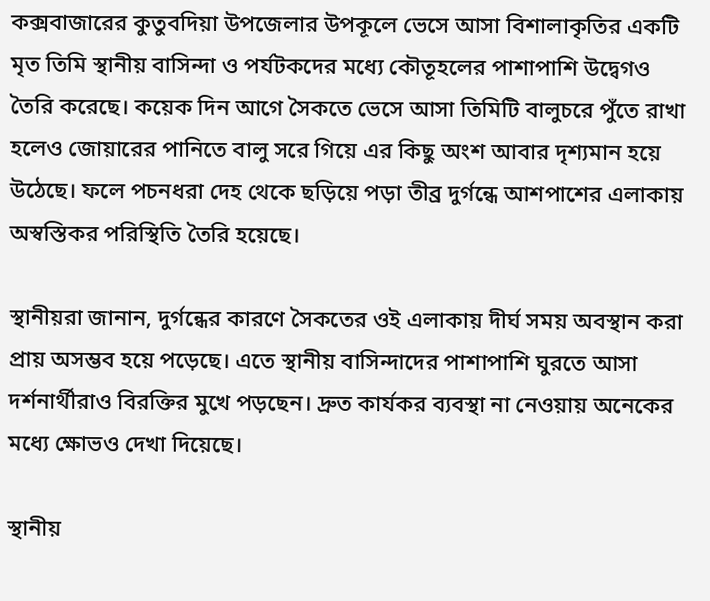কক্সবাজারের কুতুবদিয়া উপজেলার উপকূলে ভেসে আসা বিশালাকৃতির একটি মৃত তিমি স্থানীয় বাসিন্দা ও পর্যটকদের মধ্যে কৌতূহলের পাশাপাশি উদ্বেগও তৈরি করেছে। কয়েক দিন আগে সৈকতে ভেসে আসা তিমিটি বালুচরে পুঁতে রাখা হলেও জোয়ারের পানিতে বালু সরে গিয়ে এর কিছু অংশ আবার দৃশ্যমান হয়ে উঠেছে। ফলে পচনধরা দেহ থেকে ছড়িয়ে পড়া তীব্র দুর্গন্ধে আশপাশের এলাকায় অস্বস্তিকর পরিস্থিতি তৈরি হয়েছে।

স্থানীয়রা জানান, দুর্গন্ধের কারণে সৈকতের ওই এলাকায় দীর্ঘ সময় অবস্থান করা প্রায় অসম্ভব হয়ে পড়েছে। এতে স্থানীয় বাসিন্দাদের পাশাপাশি ঘুরতে আসা দর্শনার্থীরাও বিরক্তির মুখে পড়ছেন। দ্রুত কার্যকর ব্যবস্থা না নেওয়ায় অনেকের মধ্যে ক্ষোভও দেখা দিয়েছে।

স্থানীয়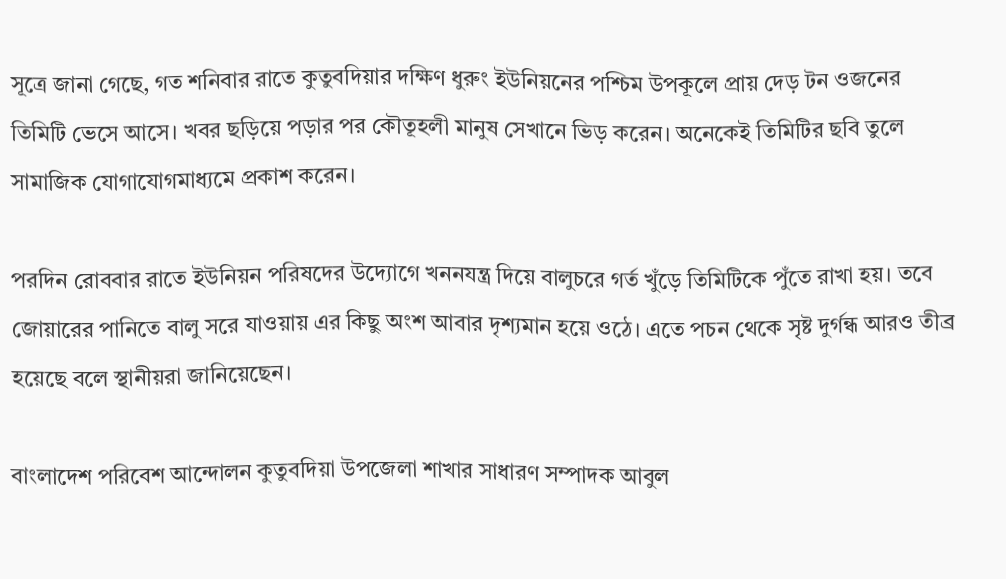সূত্রে জানা গেছে, গত শনিবার রাতে কুতুবদিয়ার দক্ষিণ ধুরুং ইউনিয়নের পশ্চিম উপকূলে প্রায় দেড় টন ওজনের তিমিটি ভেসে আসে। খবর ছড়িয়ে পড়ার পর কৌতূহলী মানুষ সেখানে ভিড় করেন। অনেকেই তিমিটির ছবি তুলে সামাজিক যোগাযোগমাধ্যমে প্রকাশ করেন।

পরদিন রোববার রাতে ইউনিয়ন পরিষদের উদ্যোগে খননযন্ত্র দিয়ে বালুচরে গর্ত খুঁড়ে তিমিটিকে পুঁতে রাখা হয়। তবে জোয়ারের পানিতে বালু সরে যাওয়ায় এর কিছু অংশ আবার দৃশ্যমান হয়ে ওঠে। এতে পচন থেকে সৃষ্ট দুর্গন্ধ আরও তীব্র হয়েছে বলে স্থানীয়রা জানিয়েছেন।

বাংলাদেশ পরিবেশ আন্দোলন কুতুবদিয়া উপজেলা শাখার সাধারণ সম্পাদক আবুল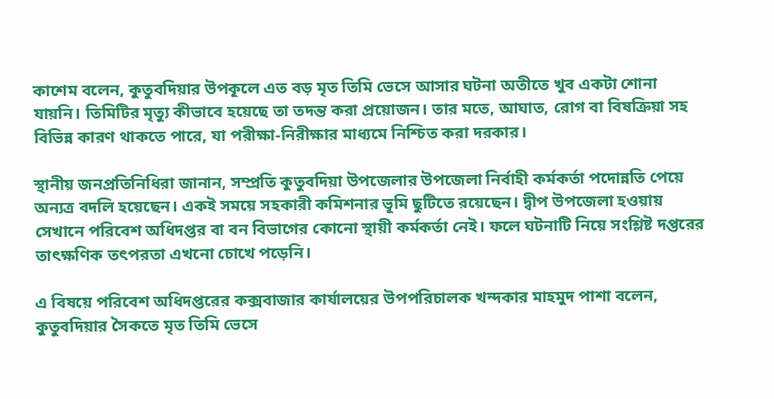কাশেম বলেন, কুতুবদিয়ার উপকূলে এত বড় মৃত তিমি ভেসে আসার ঘটনা অতীতে খুব একটা শোনা যায়নি। তিমিটির মৃত্যু কীভাবে হয়েছে তা তদন্ত করা প্রয়োজন। তার মতে, আঘাত, রোগ বা বিষক্রিয়া সহ বিভিন্ন কারণ থাকতে পারে, যা পরীক্ষা-নিরীক্ষার মাধ্যমে নিশ্চিত করা দরকার।

স্থানীয় জনপ্রতিনিধিরা জানান, সম্প্রতি কুতুবদিয়া উপজেলার উপজেলা নির্বাহী কর্মকর্তা পদোন্নতি পেয়ে অন্যত্র বদলি হয়েছেন। একই সময়ে সহকারী কমিশনার ভূমি ছুটিতে রয়েছেন। দ্বীপ উপজেলা হওয়ায় সেখানে পরিবেশ অধিদপ্তর বা বন বিভাগের কোনো স্থায়ী কর্মকর্তা নেই। ফলে ঘটনাটি নিয়ে সংশ্লিষ্ট দপ্তরের তাৎক্ষণিক তৎপরতা এখনো চোখে পড়েনি।

এ বিষয়ে পরিবেশ অধিদপ্তরের কক্সবাজার কার্যালয়ের উপপরিচালক খন্দকার মাহমুদ পাশা বলেন, কুতুবদিয়ার সৈকতে মৃত তিমি ভেসে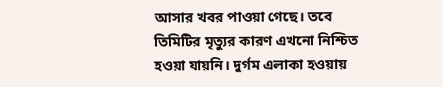আসার খবর পাওয়া গেছে। তবে তিমিটির মৃত্যুর কারণ এখনো নিশ্চিত হওয়া যায়নি। দুর্গম এলাকা হওয়ায়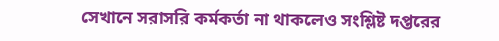সেখানে সরাসরি কর্মকর্তা না থাকলেও সংশ্লিষ্ট দপ্তরের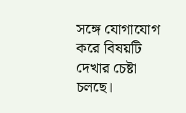সঙ্গে যোগাযোগ করে বিষয়টি দেখার চেষ্টা চলছে।